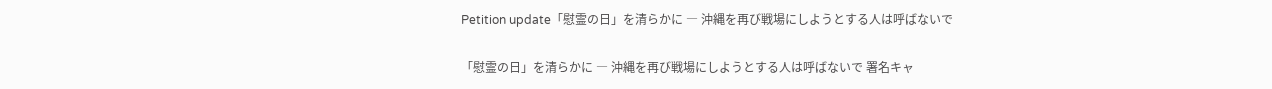Petition update「慰霊の日」を清らかに ― 沖縄を再び戦場にしようとする人は呼ばないで

「慰霊の日」を清らかに ― 沖縄を再び戦場にしようとする人は呼ばないで 署名キャ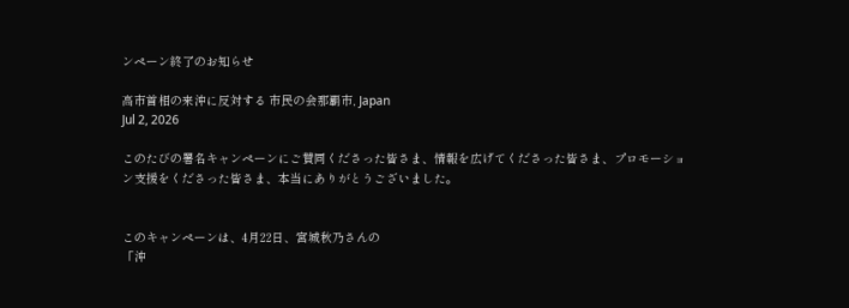ンペーン終了のお知らせ

高市首相の来沖に反対する 市民の会那覇市, Japan
Jul 2, 2026

このたびの署名キャンペーンにご賛同くださった皆さま、情報を広げてくださった皆さま、プロモーション支援をくださった皆さま、本当にありがとうございました。


このキャンペーンは、4月22日、宮城秋乃さんの
「沖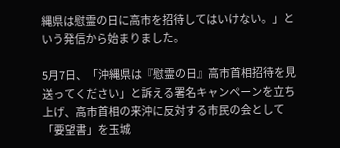縄県は慰霊の日に高市を招待してはいけない。」という発信から始まりました。

5月7日、「沖縄県は『慰霊の日』高市首相招待を見送ってください」と訴える署名キャンペーンを立ち上げ、高市首相の来沖に反対する市民の会として「要望書」を玉城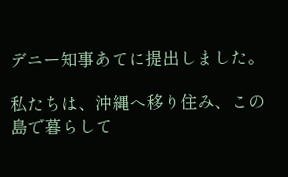デニー知事あてに提出しました。

私たちは、沖縄へ移り住み、この島で暮らして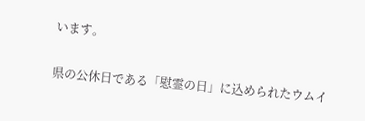います。

県の公休日である「慰霊の日」に込められたウムイ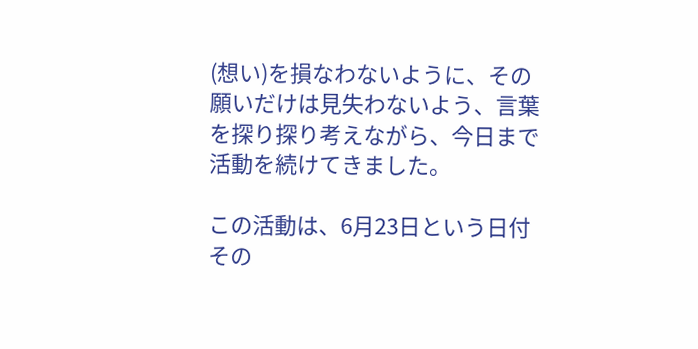(想い)を損なわないように、その願いだけは見失わないよう、言葉を探り探り考えながら、今日まで活動を続けてきました。

この活動は、6月23日という日付その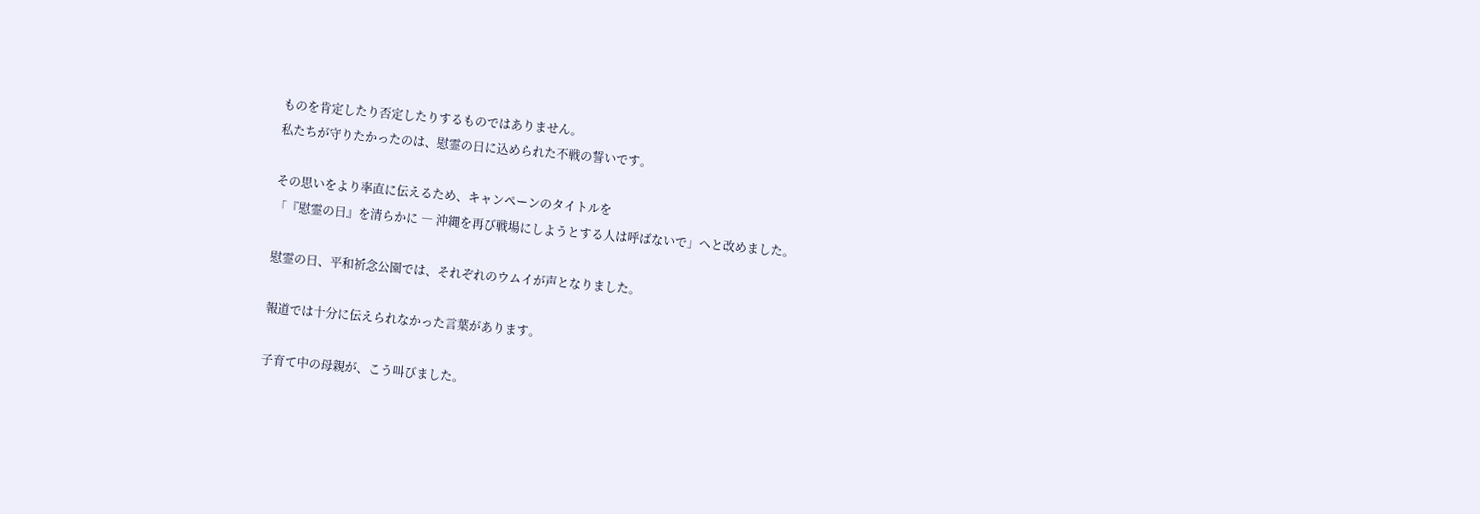ものを肯定したり否定したりするものではありません。
私たちが守りたかったのは、慰霊の日に込められた不戦の誓いです。

その思いをより率直に伝えるため、キャンペーンのタイトルを
「『慰霊の日』を清らかに ― 沖縄を再び戦場にしようとする人は呼ばないで」へと改めました。

慰霊の日、平和祈念公園では、それぞれのウムイが声となりました。

報道では十分に伝えられなかった言葉があります。

子育て中の母親が、こう叫びました。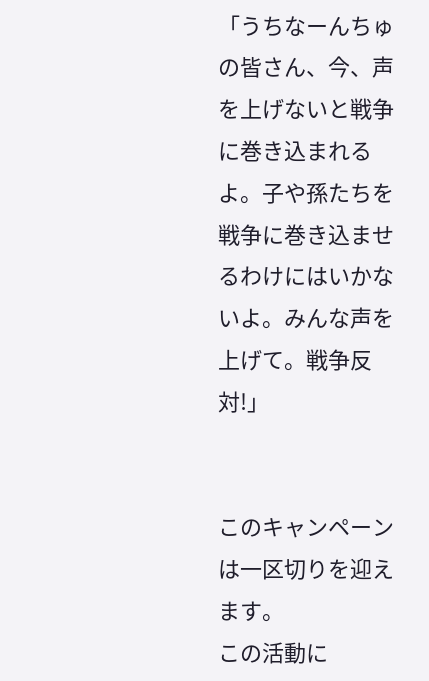「うちなーんちゅの皆さん、今、声を上げないと戦争に巻き込まれるよ。子や孫たちを戦争に巻き込ませるわけにはいかないよ。みんな声を上げて。戦争反対!」


このキャンペーンは一区切りを迎えます。
この活動に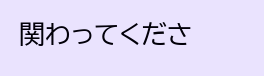関わってくださ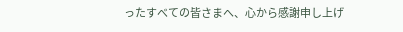ったすべての皆さまへ、心から感謝申し上げ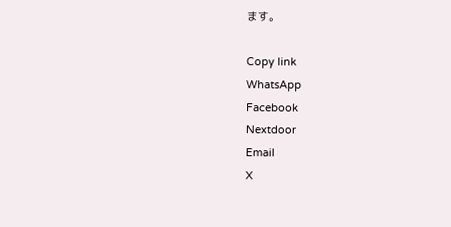ます。

Copy link
WhatsApp
Facebook
Nextdoor
Email
X